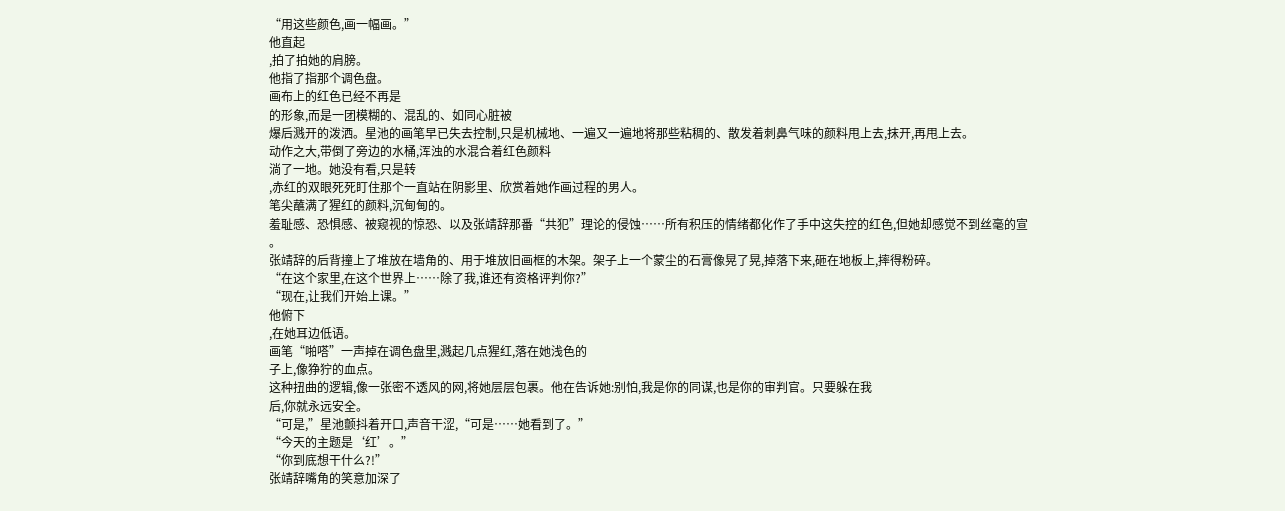“用这些颜色,画一幅画。”
他直起
,拍了拍她的肩膀。
他指了指那个调色盘。
画布上的红色已经不再是
的形象,而是一团模糊的、混乱的、如同心脏被
爆后溅开的泼洒。星池的画笔早已失去控制,只是机械地、一遍又一遍地将那些粘稠的、散发着刺鼻气味的颜料甩上去,抹开,再甩上去。
动作之大,带倒了旁边的水桶,浑浊的水混合着红色颜料
淌了一地。她没有看,只是转
,赤红的双眼死死盯住那个一直站在阴影里、欣赏着她作画过程的男人。
笔尖蘸满了猩红的颜料,沉甸甸的。
羞耻感、恐惧感、被窥视的惊恐、以及张靖辞那番“共犯”理论的侵蚀……所有积压的情绪都化作了手中这失控的红色,但她却感觉不到丝毫的宣
。
张靖辞的后背撞上了堆放在墙角的、用于堆放旧画框的木架。架子上一个蒙尘的石膏像晃了晃,掉落下来,砸在地板上,摔得粉碎。
“在这个家里,在这个世界上……除了我,谁还有资格评判你?”
“现在,让我们开始上课。”
他俯下
,在她耳边低语。
画笔“啪嗒”一声掉在调色盘里,溅起几点猩红,落在她浅色的
子上,像狰狞的血点。
这种扭曲的逻辑,像一张密不透风的网,将她层层包裹。他在告诉她:别怕,我是你的同谋,也是你的审判官。只要躲在我
后,你就永远安全。
“可是,”星池颤抖着开口,声音干涩,“可是……她看到了。”
“今天的主题是‘红’。”
“你到底想干什么?!”
张靖辞嘴角的笑意加深了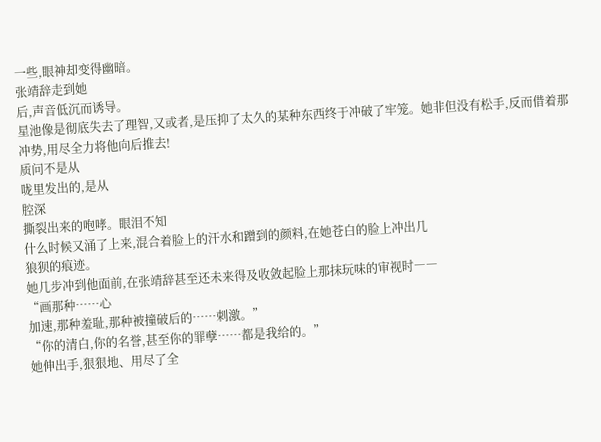一些,眼神却变得幽暗。
张靖辞走到她
后,声音低沉而诱导。
星池像是彻底失去了理智,又或者,是压抑了太久的某种东西终于冲破了牢笼。她非但没有松手,反而借着那
冲势,用尽全力将他向后推去!
质问不是从
咙里发出的,是从
腔深
撕裂出来的咆哮。眼泪不知
什么时候又涌了上来,混合着脸上的汗水和蹭到的颜料,在她苍白的脸上冲出几
狼狈的痕迹。
她几步冲到他面前,在张靖辞甚至还未来得及收敛起脸上那抹玩味的审视时――
“画那种……心
加速,那种羞耻,那种被撞破后的……刺激。”
“你的清白,你的名誉,甚至你的罪孽……都是我给的。”
她伸出手,狠狠地、用尽了全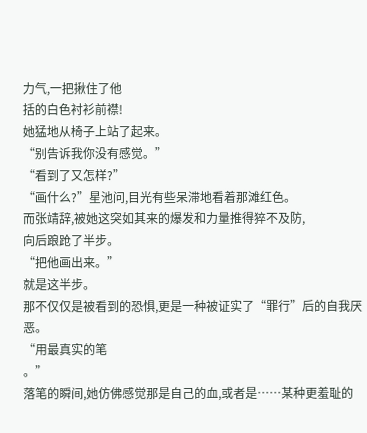力气,一把揪住了他
括的白色衬衫前襟!
她猛地从椅子上站了起来。
“别告诉我你没有感觉。”
“看到了又怎样?”
“画什么?”星池问,目光有些呆滞地看着那滩红色。
而张靖辞,被她这突如其来的爆发和力量推得猝不及防,
向后踉跄了半步。
“把他画出来。”
就是这半步。
那不仅仅是被看到的恐惧,更是一种被证实了“罪行”后的自我厌恶。
“用最真实的笔
。”
落笔的瞬间,她仿佛感觉那是自己的血,或者是……某种更羞耻的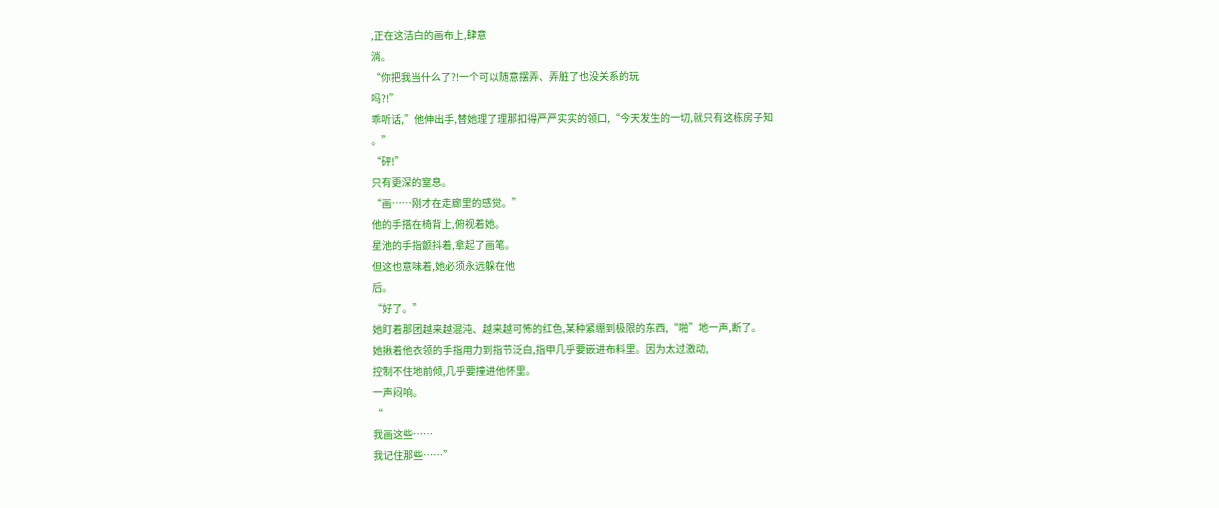,正在这洁白的画布上,肆意
淌。
“你把我当什么了?!一个可以随意摆弄、弄脏了也没关系的玩
吗?!”
乖听话,”他伸出手,替她理了理那扣得严严实实的领口,“今天发生的一切,就只有这栋房子知
。”
“砰!”
只有更深的窒息。
“画……刚才在走廊里的感觉。”
他的手搭在椅背上,俯视着她。
星池的手指颤抖着,拿起了画笔。
但这也意味着,她必须永远躲在他
后。
“好了。”
她盯着那团越来越混沌、越来越可怖的红色,某种紧绷到极限的东西,“啪”地一声,断了。
她揪着他衣领的手指用力到指节泛白,指甲几乎要嵌进布料里。因为太过激动,
控制不住地前倾,几乎要撞进他怀里。
一声闷响。
“
我画这些……
我记住那些……”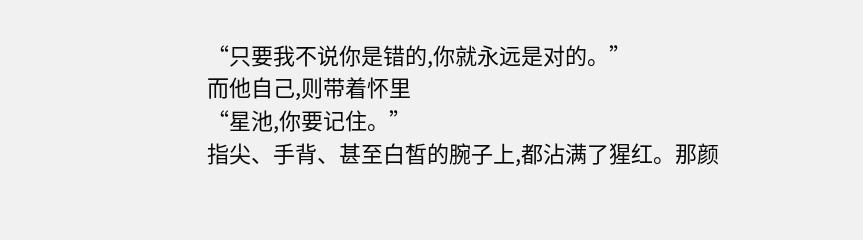“只要我不说你是错的,你就永远是对的。”
而他自己,则带着怀里
“星池,你要记住。”
指尖、手背、甚至白皙的腕子上,都沾满了猩红。那颜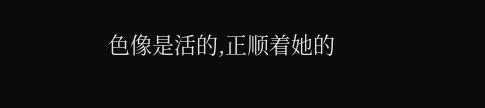色像是活的,正顺着她的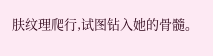肤纹理爬行,试图钻入她的骨髓。